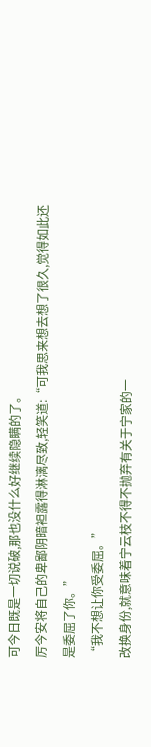可今日既是一切说破,那也没什么好继续隐瞒的了。
厉今安将自己的卑鄙阴暗袒露得淋漓尽致,轻笑道:“可我思来想去想了很久,觉得如此还是委屈了你。”
“我不想让你受委屈。”
改换身份,就意味着宁云枝不得不抛弃有关于宁家的一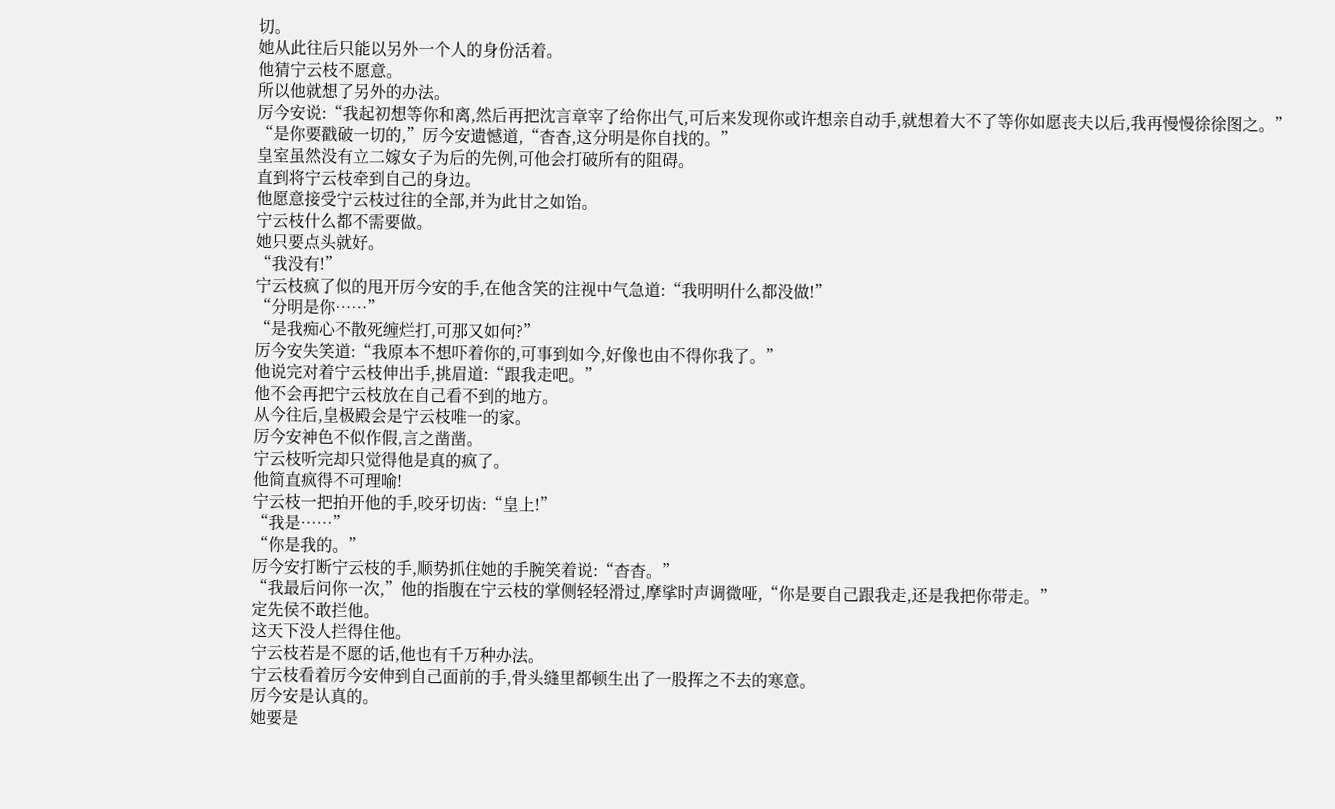切。
她从此往后只能以另外一个人的身份活着。
他猜宁云枝不愿意。
所以他就想了另外的办法。
厉今安说:“我起初想等你和离,然后再把沈言章宰了给你出气,可后来发现你或许想亲自动手,就想着大不了等你如愿丧夫以后,我再慢慢徐徐图之。”
“是你要戳破一切的,”厉今安遗憾道,“杳杳,这分明是你自找的。”
皇室虽然没有立二嫁女子为后的先例,可他会打破所有的阻碍。
直到将宁云枝牵到自己的身边。
他愿意接受宁云枝过往的全部,并为此甘之如饴。
宁云枝什么都不需要做。
她只要点头就好。
“我没有!”
宁云枝疯了似的甩开厉今安的手,在他含笑的注视中气急道:“我明明什么都没做!”
“分明是你……”
“是我痴心不散死缠烂打,可那又如何?”
厉今安失笑道:“我原本不想吓着你的,可事到如今,好像也由不得你我了。”
他说完对着宁云枝伸出手,挑眉道:“跟我走吧。”
他不会再把宁云枝放在自己看不到的地方。
从今往后,皇极殿会是宁云枝唯一的家。
厉今安神色不似作假,言之凿凿。
宁云枝听完却只觉得他是真的疯了。
他简直疯得不可理喻!
宁云枝一把拍开他的手,咬牙切齿:“皇上!”
“我是……”
“你是我的。”
厉今安打断宁云枝的手,顺势抓住她的手腕笑着说:“杳杳。”
“我最后问你一次,”他的指腹在宁云枝的掌侧轻轻滑过,摩挲时声调微哑,“你是要自己跟我走,还是我把你带走。”
定先侯不敢拦他。
这天下没人拦得住他。
宁云枝若是不愿的话,他也有千万种办法。
宁云枝看着厉今安伸到自己面前的手,骨头缝里都顿生出了一股挥之不去的寒意。
厉今安是认真的。
她要是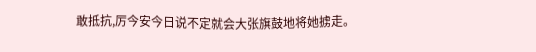敢抵抗,厉今安今日说不定就会大张旗鼓地将她掳走。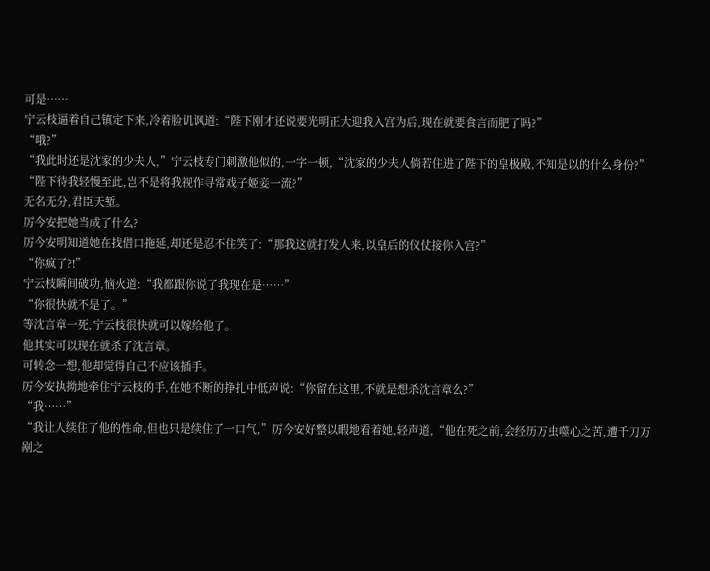可是……
宁云枝逼着自己镇定下来,冷着脸讥讽道:“陛下刚才还说要光明正大迎我入宫为后,现在就要食言而肥了吗?”
“哦?”
“我此时还是沈家的少夫人,”宁云枝专门刺激他似的,一字一顿,“沈家的少夫人倘若住进了陛下的皇极殿,不知是以的什么身份?”
“陛下待我轻慢至此,岂不是将我视作寻常戏子姬妾一流?”
无名无分,君臣天堑。
厉今安把她当成了什么?
厉今安明知道她在找借口拖延,却还是忍不住笑了:“那我这就打发人来,以皇后的仪仗接你入宫?”
“你疯了?!”
宁云枝瞬间破功,恼火道:“我都跟你说了我现在是……”
“你很快就不是了。”
等沈言章一死,宁云枝很快就可以嫁给他了。
他其实可以现在就杀了沈言章。
可转念一想,他却觉得自己不应该插手。
厉今安执拗地牵住宁云枝的手,在她不断的挣扎中低声说:“你留在这里,不就是想杀沈言章么?”
“我……”
“我让人续住了他的性命,但也只是续住了一口气,”厉今安好整以暇地看着她,轻声道,“他在死之前,会经历万虫噬心之苦,遭千刀万剐之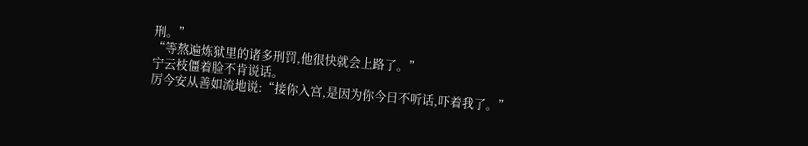刑。”
“等熬遍炼狱里的诸多刑罚,他很快就会上路了。”
宁云枝僵着脸不肯说话。
厉今安从善如流地说:“接你入宫,是因为你今日不听话,吓着我了。”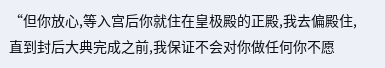“但你放心,等入宫后你就住在皇极殿的正殿,我去偏殿住,直到封后大典完成之前,我保证不会对你做任何你不愿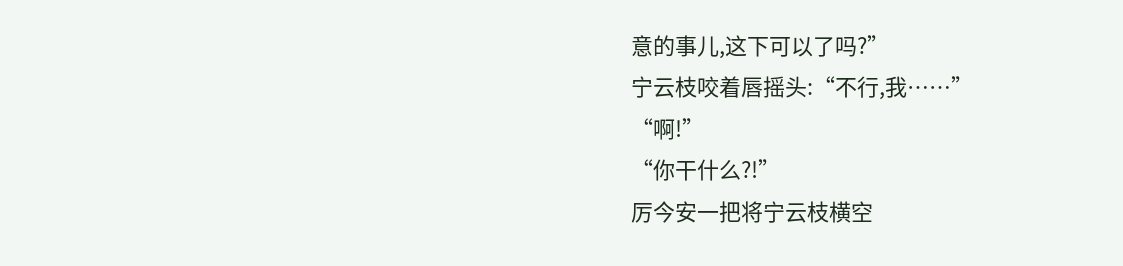意的事儿,这下可以了吗?”
宁云枝咬着唇摇头:“不行,我……”
“啊!”
“你干什么?!”
厉今安一把将宁云枝横空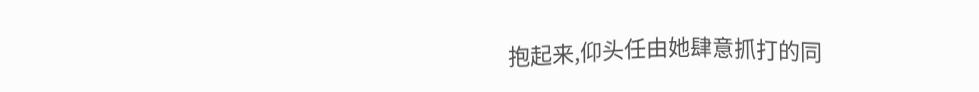抱起来,仰头任由她肆意抓打的同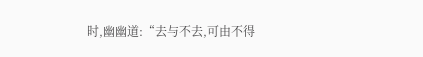时,幽幽道:“去与不去,可由不得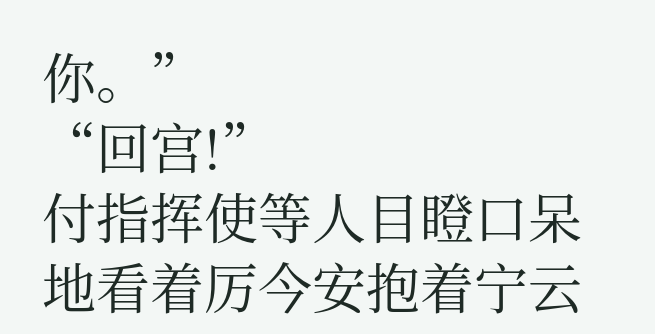你。”
“回宫!”
付指挥使等人目瞪口呆地看着厉今安抱着宁云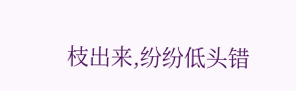枝出来,纷纷低头错